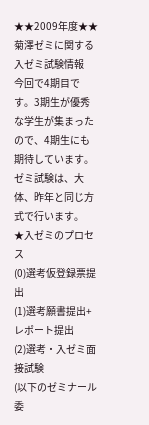★★2009年度★★ 菊澤ゼミに関する入ゼミ試験情報
今回で4期目です。3期生が優秀な学生が集まったので、4期生にも期待しています。
ゼミ試験は、大体、昨年と同じ方式で行います。
★入ゼミのプロセス
(0)選考仮登録票提出
(1)選考願書提出+レポート提出
(2)選考・入ゼミ面接試験
(以下のゼミナール委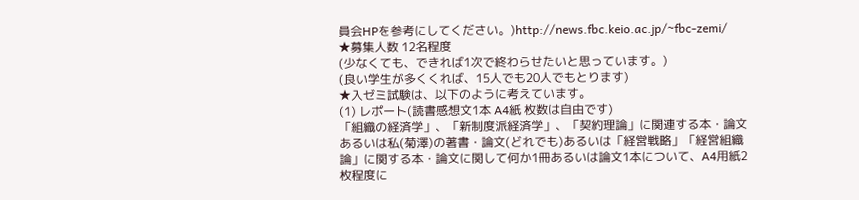員会HPを参考にしてください。)http://news.fbc.keio.ac.jp/~fbc-zemi/
★募集人数 12名程度
(少なくても、できれば1次で終わらせたいと思っています。)
(良い学生が多くくれば、15人でも20人でもとります)
★入ゼミ試験は、以下のように考えています。
(1) レポート(読書感想文1本 A4紙 枚数は自由です)
「組織の経済学」、「新制度派経済学」、「契約理論」に関連する本・論文あるいは私(菊澤)の著書・論文(どれでも)あるいは「経営戦略」「経営組織論」に関する本・論文に関して何か1冊あるいは論文1本について、A4用紙2枚程度に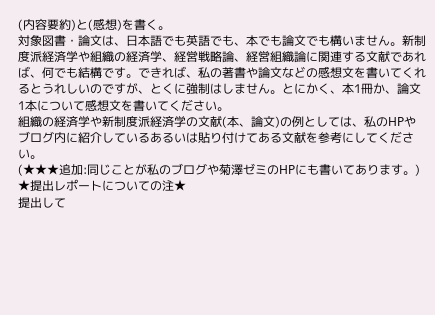(内容要約)と(感想)を書く。
対象図書・論文は、日本語でも英語でも、本でも論文でも構いません。新制度派経済学や組織の経済学、経営戦略論、経営組織論に関連する文献であれば、何でも結構です。できれば、私の著書や論文などの感想文を書いてくれるとうれしいのですが、とくに強制はしません。とにかく、本1冊か、論文1本について感想文を書いてください。
組織の経済学や新制度派経済学の文献(本、論文)の例としては、私のHPやブログ内に紹介しているあるいは貼り付けてある文献を参考にしてください。
(★★★追加:同じことが私のブログや菊澤ゼミのHPにも書いてあります。)
★提出レポートについての注★
提出して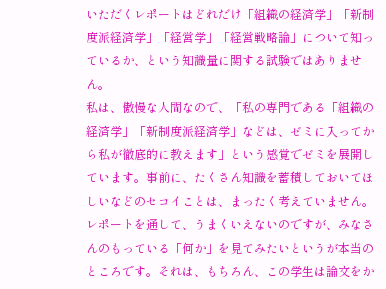いただくレポートはどれだけ「組織の経済学」「新制度派経済学」「経営学」「経営戦略論」について知っているか、という知識量に関する試験ではありません。
私は、傲慢な人間なので、「私の専門である「組織の経済学」「新制度派経済学」などは、ゼミに入ってから私が徹底的に教えます」という感覚でゼミを展開しています。事前に、たくさん知識を蓄積しておいてほしいなどのセコイことは、まったく考えていません。
レポートを通して、うまくいえないのですが、みなさんのもっている「何か」を見てみたいというが本当のところです。それは、もちろん、この学生は論文をか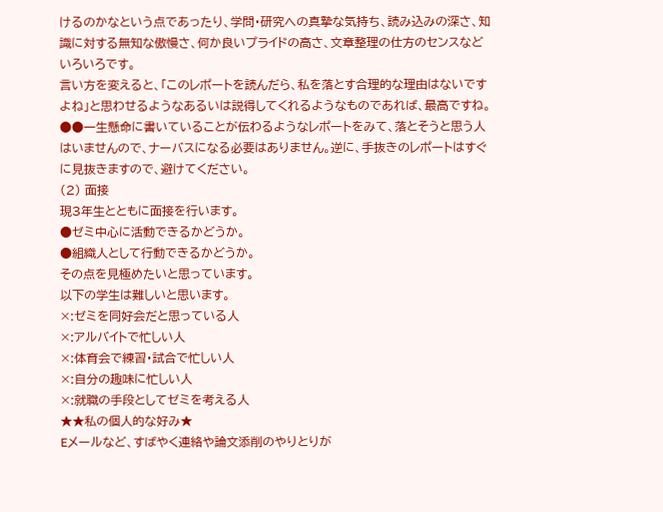けるのかなという点であったり、学問・研究への真摯な気持ち、読み込みの深さ、知識に対する無知な傲慢さ、何か良いプライドの高さ、文章整理の仕方のセンスなどいろいろです。
言い方を変えると、「このレポートを読んだら、私を落とす合理的な理由はないですよね」と思わせるようなあるいは説得してくれるようなものであれば、最高ですね。
●●一生懸命に書いていることが伝わるようなレポートをみて、落とそうと思う人はいませんので、ナーバスになる必要はありません。逆に、手抜きのレポートはすぐに見抜きますので、避けてください。
(2) 面接
現3年生とともに面接を行います。
●ゼミ中心に活動できるかどうか。
●組織人として行動できるかどうか。
その点を見極めたいと思っています。
以下の学生は難しいと思います。
×:ゼミを同好会だと思っている人
×:アルバイトで忙しい人
×:体育会で練習・試合で忙しい人
×:自分の趣味に忙しい人
×:就職の手段としてゼミを考える人
★★私の個人的な好み★
Eメールなど、すばやく連絡や論文添削のやりとりが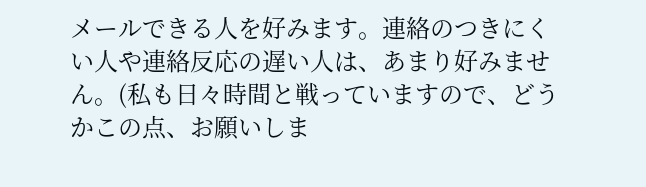メールできる人を好みます。連絡のつきにくい人や連絡反応の遅い人は、あまり好みません。(私も日々時間と戦っていますので、どうかこの点、お願いしま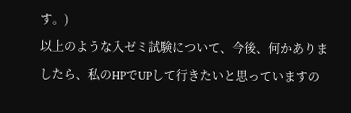す。)
以上のような入ゼミ試験について、今後、何かありましたら、私のHPでUPして行きたいと思っていますの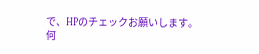で、HPのチェックお願いします。
何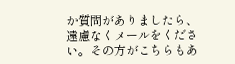か質問がありましたら、遠慮なくメールをください。その方がこちらもあ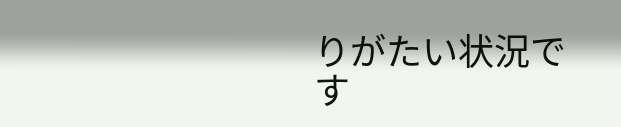りがたい状況です